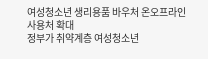여성청소년 생리용품 바우처 온오프라인 사용처 확대
정부가 취약계층 여성청소년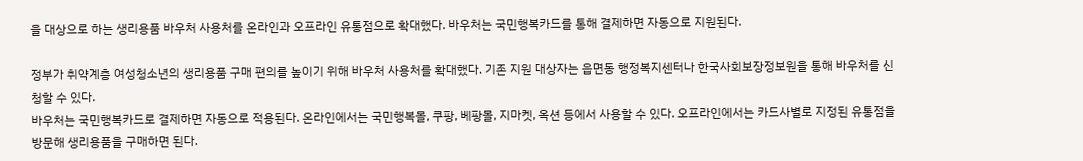을 대상으로 하는 생리용품 바우처 사용처를 온라인과 오프라인 유통점으로 확대했다. 바우처는 국민행복카드를 통해 결제하면 자동으로 지원된다.

정부가 취약계층 여성청소년의 생리용품 구매 편의를 높이기 위해 바우처 사용처를 확대했다. 기존 지원 대상자는 읍면동 행정복지센터나 한국사회보장정보원을 통해 바우처를 신청할 수 있다.
바우처는 국민행복카드로 결제하면 자동으로 적용된다. 온라인에서는 국민행복몰, 쿠팡, 베팡몰, 지마켓, 옥션 등에서 사용할 수 있다. 오프라인에서는 카드사별로 지정된 유통점을 방문해 생리용품을 구매하면 된다.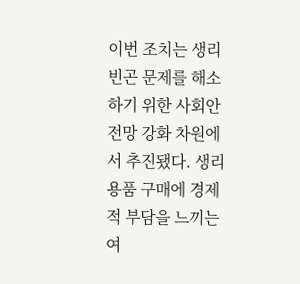이번 조치는 생리 빈곤 문제를 해소하기 위한 사회안전망 강화 차원에서 추진됐다. 생리용품 구매에 경제적 부담을 느끼는 여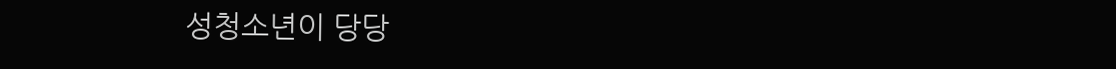성청소년이 당당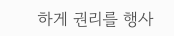하게 권리를 행사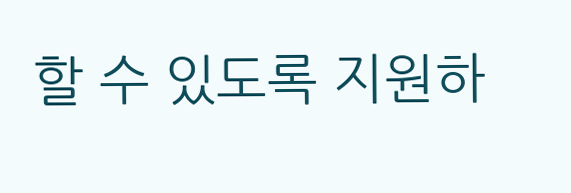할 수 있도록 지원하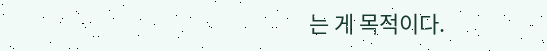는 게 목적이다.